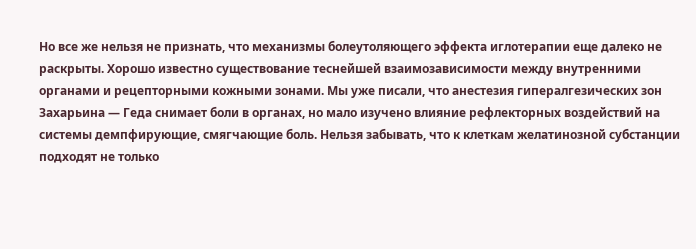Но все же нельзя не признать, что механизмы болеутоляющего эффекта иглотерапии еще далеко не раскрыты. Хорошо известно существование теснейшей взаимозависимости между внутренними органами и рецепторными кожными зонами. Мы уже писали, что анестезия гипералгезических зон Захарьина — Геда снимает боли в органах, но мало изучено влияние рефлекторных воздействий на системы демпфирующие, смягчающие боль. Нельзя забывать, что к клеткам желатинозной субстанции подходят не только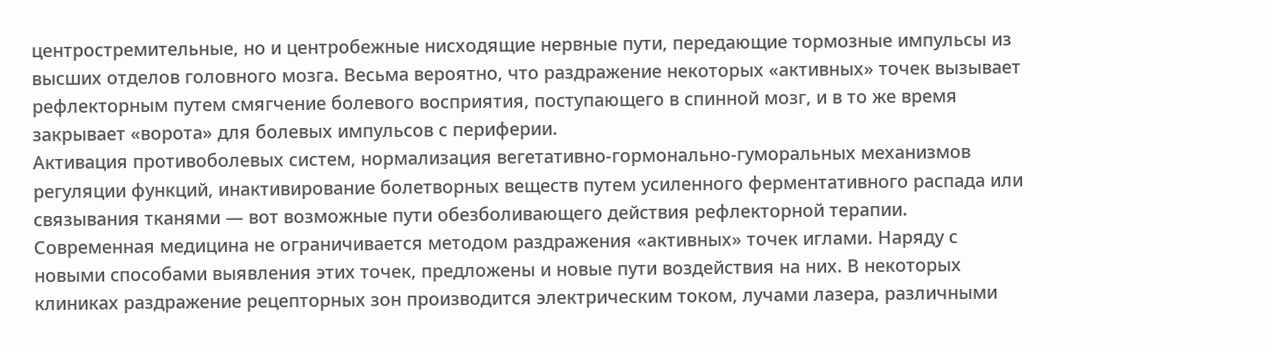центростремительные, но и центробежные нисходящие нервные пути, передающие тормозные импульсы из высших отделов головного мозга. Весьма вероятно, что раздражение некоторых «активных» точек вызывает рефлекторным путем смягчение болевого восприятия, поступающего в спинной мозг, и в то же время закрывает «ворота» для болевых импульсов с периферии.
Активация противоболевых систем, нормализация вегетативно-гормонально-гуморальных механизмов регуляции функций, инактивирование болетворных веществ путем усиленного ферментативного распада или связывания тканями — вот возможные пути обезболивающего действия рефлекторной терапии.
Современная медицина не ограничивается методом раздражения «активных» точек иглами. Наряду с новыми способами выявления этих точек, предложены и новые пути воздействия на них. В некоторых клиниках раздражение рецепторных зон производится электрическим током, лучами лазера, различными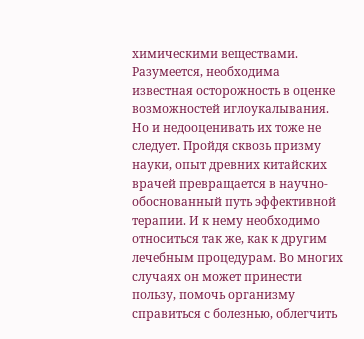химическими веществами.
Разумеется, необходима известная осторожность в оценке возможностей иглоукалывания. Но и недооценивать их тоже не следует. Пройдя сквозь призму науки, опыт древних китайских врачей превращается в научно-обоснованный путь эффективной терапии. И к нему необходимо относиться так же, как к другим лечебным процедурам. Во многих случаях он может принести пользу, помочь организму справиться с болезнью, облегчить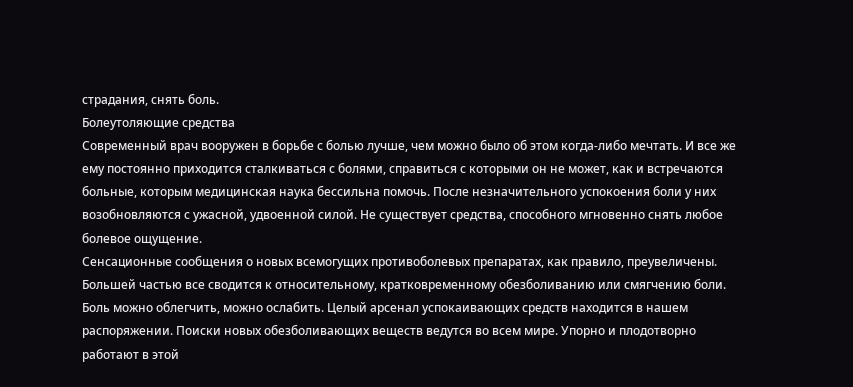страдания, снять боль.
Болеутоляющие средства
Современный врач вооружен в борьбе с болью лучше, чем можно было об этом когда-либо мечтать. И все же ему постоянно приходится сталкиваться с болями, справиться с которыми он не может, как и встречаются больные, которым медицинская наука бессильна помочь. После незначительного успокоения боли у них возобновляются с ужасной, удвоенной силой. Не существует средства, способного мгновенно снять любое болевое ощущение.
Сенсационные сообщения о новых всемогущих противоболевых препаратах, как правило, преувеличены. Большей частью все сводится к относительному, кратковременному обезболиванию или смягчению боли. Боль можно облегчить, можно ослабить. Целый арсенал успокаивающих средств находится в нашем распоряжении. Поиски новых обезболивающих веществ ведутся во всем мире. Упорно и плодотворно работают в этой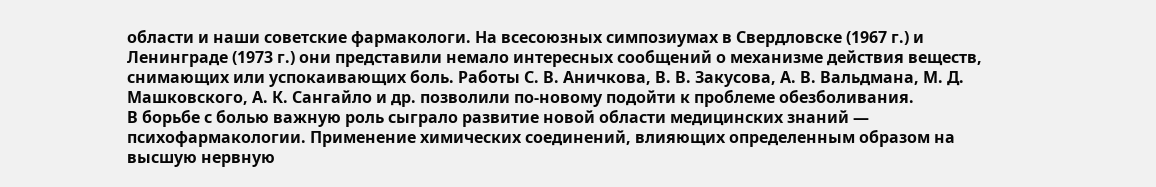области и наши советские фармакологи. На всесоюзных симпозиумах в Свердловске (1967 г.) и Ленинграде (1973 г.) они представили немало интересных сообщений о механизме действия веществ, снимающих или успокаивающих боль. Работы С. В. Аничкова, В. В. Закусова, А. В. Вальдмана, М. Д. Машковского, А. К. Сангайло и др. позволили по-новому подойти к проблеме обезболивания.
В борьбе с болью важную роль сыграло развитие новой области медицинских знаний — психофармакологии. Применение химических соединений, влияющих определенным образом на высшую нервную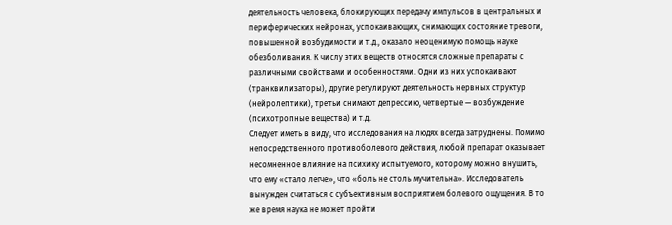деятельность человека, блокирующих передачу импульсов в центральных и периферических нейронах, успокаивающих, снимающих состояние тревоги, повышенной возбудимости и т.д., оказало неоценимую помощь науке обезболивания. К числу этих веществ относятся сложные препараты с различными свойствами и особенностями. Одни из них успокаивают (транквилизаторы), другие регулируют деятельность нервных структур (нейролептики), третьи снимают депрессию, четвертые — возбуждение (психотропные вещества) и т.д.
Следует иметь в виду, что исследования на людях всегда затруднены. Помимо непосредственного противоболевого действия, любой препарат оказывает несомненное влияние на психику испытуемого, которому можно внушить, что ему «стало легче», что «боль не столь мучительна». Исследователь вынужден считаться с субъективным восприятием болевого ощущения. В то же время наука не может пройти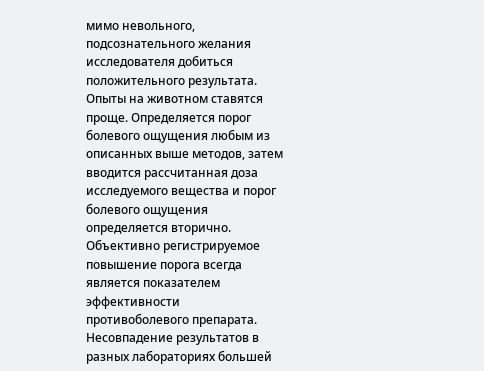мимо невольного, подсознательного желания исследователя добиться положительного результата.
Опыты на животном ставятся проще. Определяется порог болевого ощущения любым из описанных выше методов, затем вводится рассчитанная доза исследуемого вещества и порог болевого ощущения определяется вторично. Объективно регистрируемое повышение порога всегда является показателем эффективности противоболевого препарата. Несовпадение результатов в разных лабораториях большей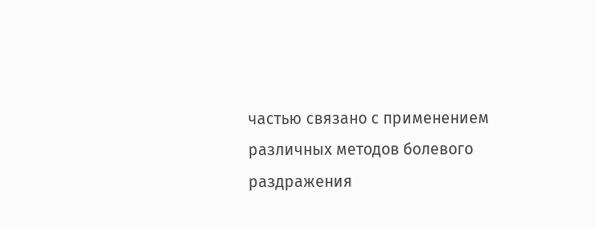частью связано с применением различных методов болевого раздражения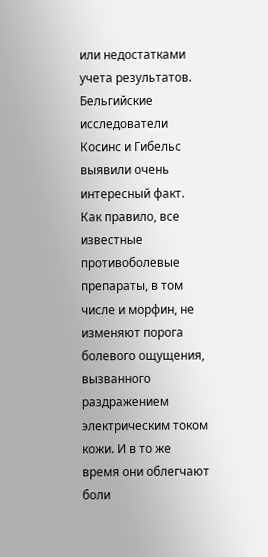или недостатками учета результатов. Бельгийские исследователи Косинс и Гибельс выявили очень интересный факт. Как правило, все известные противоболевые препараты, в том числе и морфин, не изменяют порога болевого ощущения, вызванного раздражением электрическим током кожи. И в то же время они облегчают боли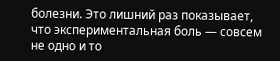болезни. Это лишний раз показывает, что экспериментальная боль — совсем не одно и то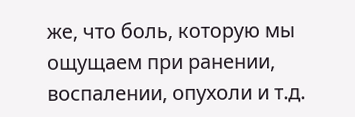же, что боль, которую мы ощущаем при ранении, воспалении, опухоли и т.д.